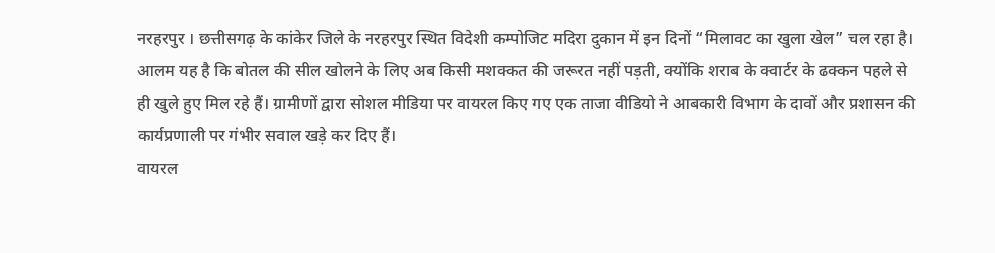नरहरपुर । छत्तीसगढ़ के कांकेर जिले के नरहरपुर स्थित विदेशी कम्पोजिट मदिरा दुकान में इन दिनों “मिलावट का खुला खेल” चल रहा है। आलम यह है कि बोतल की सील खोलने के लिए अब किसी मशक्कत की जरूरत नहीं पड़ती, क्योंकि शराब के क्वार्टर के ढक्कन पहले से ही खुले हुए मिल रहे हैं। ग्रामीणों द्वारा सोशल मीडिया पर वायरल किए गए एक ताजा वीडियो ने आबकारी विभाग के दावों और प्रशासन की कार्यप्रणाली पर गंभीर सवाल खड़े कर दिए हैं।
वायरल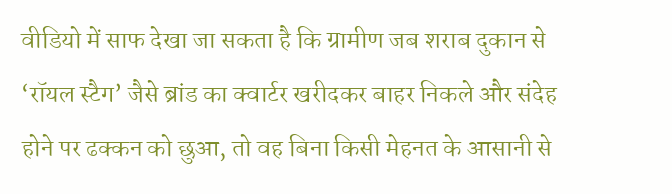वीडियो में साफ देखा जा सकता है कि ग्रामीण जब शराब दुकान से ‘रॉयल स्टैग’ जैसे ब्रांड का क्वार्टर खरीदकर बाहर निकले और संदेह होने पर ढक्कन को छुआ, तो वह बिना किसी मेहनत के आसानी से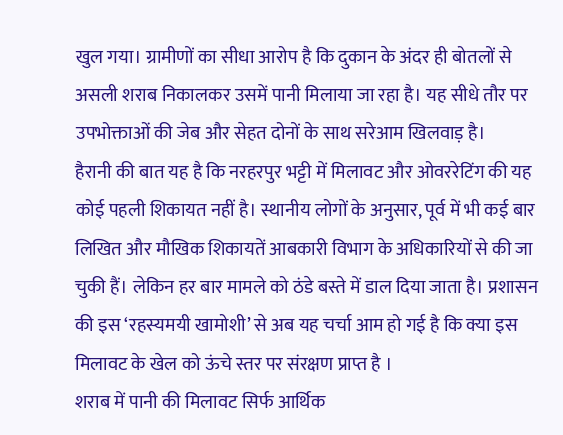खुल गया। ग्रामीणों का सीधा आरोप है कि दुकान के अंदर ही बोतलों से असली शराब निकालकर उसमें पानी मिलाया जा रहा है। यह सीधे तौर पर उपभोक्ताओं की जेब और सेहत दोनों के साथ सरेआम खिलवाड़ है।
हैरानी की बात यह है कि नरहरपुर भट्टी में मिलावट और ओवररेटिंग की यह कोई पहली शिकायत नहीं है। स्थानीय लोगों के अनुसार, पूर्व में भी कई बार लिखित और मौखिक शिकायतें आबकारी विभाग के अधिकारियों से की जा चुकी हैं। लेकिन हर बार मामले को ठंडे बस्ते में डाल दिया जाता है। प्रशासन की इस ‘रहस्यमयी खामोशी’ से अब यह चर्चा आम हो गई है कि क्या इस मिलावट के खेल को ऊंचे स्तर पर संरक्षण प्राप्त है ।
शराब में पानी की मिलावट सिर्फ आर्थिक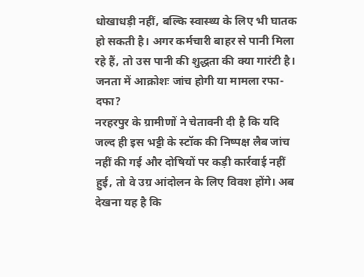धोखाधड़ी नहीं, बल्कि स्वास्थ्य के लिए भी घातक हो सकती है। अगर कर्मचारी बाहर से पानी मिला रहे हैं, तो उस पानी की शुद्धता की क्या गारंटी है।
जनता में आक्रोशः जांच होगी या मामला रफा-दफा?
नरहरपुर के ग्रामीणों ने चेतावनी दी है कि यदि जल्द ही इस भट्टी के स्टॉक की निष्पक्ष लैब जांच नहीं की गई और दोषियों पर कड़ी कार्रवाई नहीं हुई, तो वे उग्र आंदोलन के लिए विवश होंगे। अब देखना यह है कि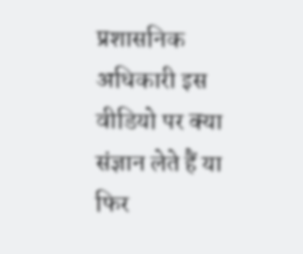प्रशासनिक अधिकारी इस वीडियो पर क्या संज्ञान लेते हैं या फिर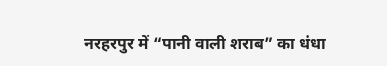नरहरपुर में “पानी वाली शराब” का धंधा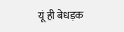यूं ही बेधड़क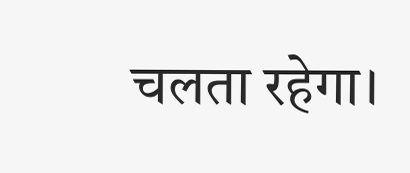चलता रहेगा।